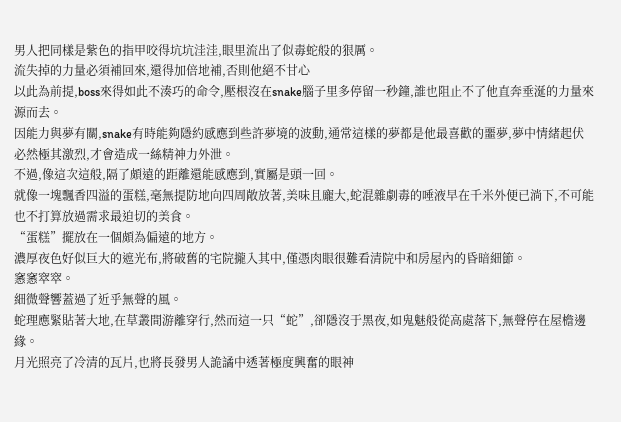男人把同樣是紫色的指甲咬得坑坑洼洼,眼里流出了似毒蛇般的狠厲。
流失掉的力量必須補回來,還得加倍地補,否則他絕不甘心
以此為前提,boss來得如此不湊巧的命令,壓根沒在snake腦子里多停留一秒鐘,誰也阻止不了他直奔垂涎的力量來源而去。
因能力與夢有關,snake有時能夠隱約感應到些許夢境的波動,通常這樣的夢都是他最喜歡的噩夢,夢中情緒起伏必然極其激烈,才會造成一絲精神力外泄。
不過,像這次這般,隔了頗遠的距離還能感應到,實屬是頭一回。
就像一塊飄香四溢的蛋糕,毫無提防地向四周敞放著,美味且龐大,蛇混雜劇毒的唾液早在千米外便已淌下,不可能也不打算放過需求最迫切的美食。
“蛋糕”擺放在一個頗為偏遠的地方。
濃厚夜色好似巨大的遮光布,將破舊的宅院攏入其中,僅憑肉眼很難看清院中和房屋內的昏暗細節。
窸窸窣窣。
細微聲響蓋過了近乎無聲的風。
蛇理應緊貼著大地,在草叢間游離穿行,然而這一只“蛇”,卻隱沒于黑夜,如鬼魅般從高處落下,無聲停在屋檐邊緣。
月光照亮了冷清的瓦片,也將長發男人詭譎中透著極度興奮的眼神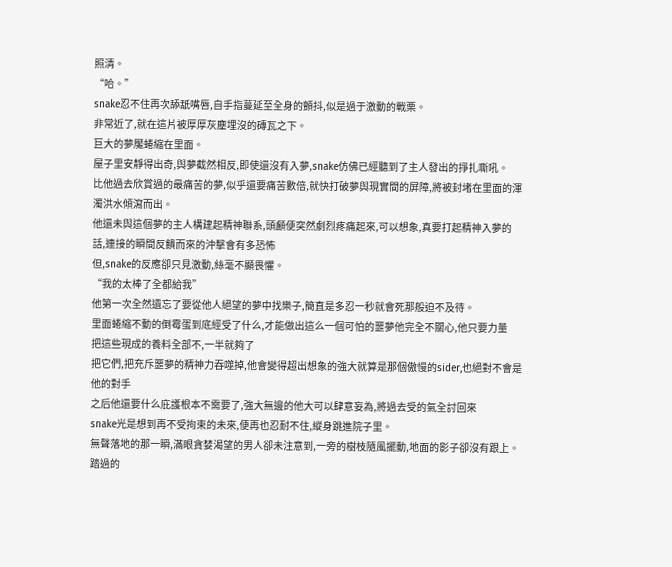照清。
“哈。”
snake忍不住再次舔舐嘴唇,自手指蔓延至全身的顫抖,似是過于激動的戰栗。
非常近了,就在這片被厚厚灰塵埋沒的磚瓦之下。
巨大的夢魘蜷縮在里面。
屋子里安靜得出奇,與夢截然相反,即使還沒有入夢,snake仿佛已經聽到了主人發出的掙扎嘶吼。
比他過去欣賞過的最痛苦的夢,似乎還要痛苦數倍,就快打破夢與現實間的屏障,將被封堵在里面的渾濁洪水傾瀉而出。
他還未與這個夢的主人構建起精神聯系,頭顱便突然劇烈疼痛起來,可以想象,真要打起精神入夢的話,連接的瞬間反饋而來的沖擊會有多恐怖
但,snake的反應卻只見激動,絲毫不顯畏懼。
“我的太棒了全都給我”
他第一次全然遺忘了要從他人絕望的夢中找樂子,簡直是多忍一秒就會死那般迫不及待。
里面蜷縮不動的倒霉蛋到底經受了什么,才能做出這么一個可怕的噩夢他完全不關心,他只要力量
把這些現成的養料全部不,一半就夠了
把它們,把充斥噩夢的精神力吞噬掉,他會變得超出想象的強大就算是那個傲慢的sider,也絕對不會是他的對手
之后他還要什么庇護根本不需要了,強大無邊的他大可以肆意妄為,將過去受的氣全討回來
snake光是想到再不受拘束的未來,便再也忍耐不住,縱身跳進院子里。
無聲落地的那一瞬,滿眼貪婪渴望的男人卻未注意到,一旁的樹枝隨風擺動,地面的影子卻沒有跟上。
踏過的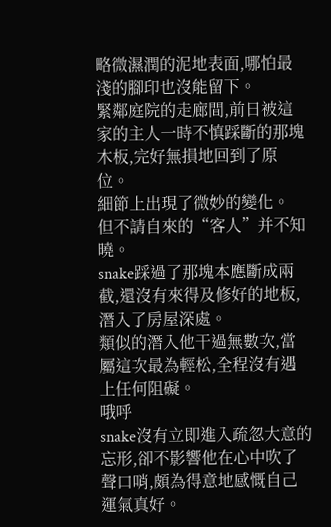略微濕潤的泥地表面,哪怕最淺的腳印也沒能留下。
緊鄰庭院的走廊間,前日被這家的主人一時不慎踩斷的那塊木板,完好無損地回到了原位。
細節上出現了微妙的變化。
但不請自來的“客人”并不知曉。
snake踩過了那塊本應斷成兩截,還沒有來得及修好的地板,潛入了房屋深處。
類似的潛入他干過無數次,當屬這次最為輕松,全程沒有遇上任何阻礙。
哦呼
snake沒有立即進入疏忽大意的忘形,卻不影響他在心中吹了聲口哨,頗為得意地感慨自己運氣真好。